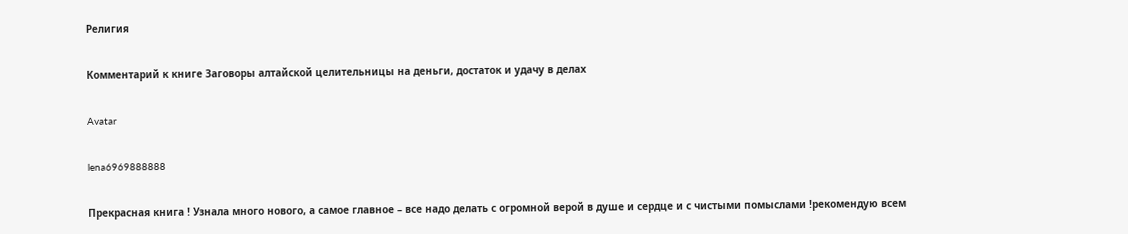Религия

Комментарий к книге Заговоры алтайской целительницы на деньги, достаток и удачу в делах

Avatar

lena6969888888

Прекрасная книга ! Узнала много нового, а самое главное – все надо делать с огромной верой в душе и сердце и с чистыми помыслами !рекомендую всем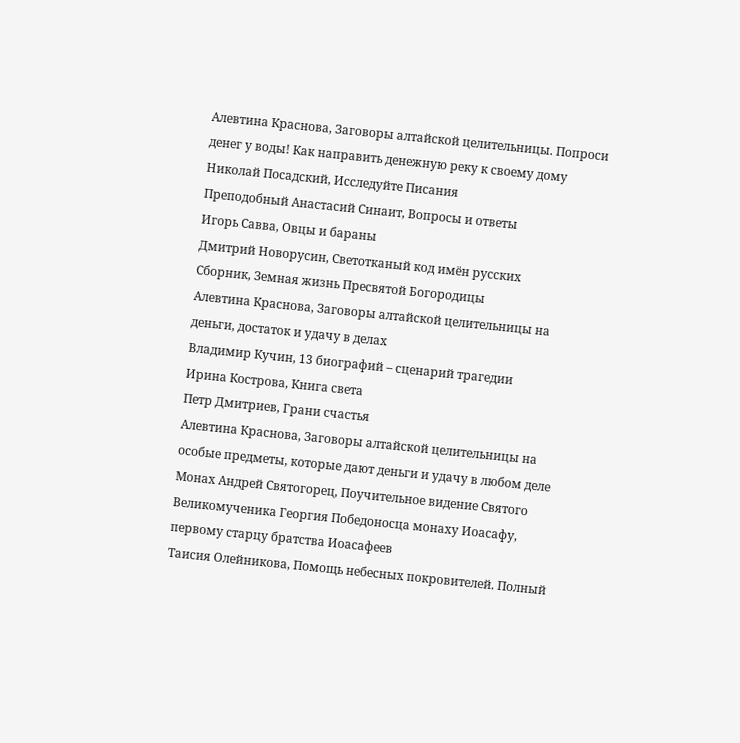Алевтина Краснова, Заговоры алтайской целительницы. Попроси денег у воды! Как направить денежную реку к своему дому
Николай Посадский, Исследуйте Писания
Преподобный Анастасий Синаит, Вопросы и ответы
Игорь Савва, Овцы и бараны
Дмитрий Новорусин, Светотканый код имён русских
Сборник, Земная жизнь Пресвятой Богородицы
Алевтина Краснова, Заговоры алтайской целительницы на деньги, достаток и удачу в делах
Владимир Кучин, 13 биографий – сценарий трагедии
Ирина Кострова, Книга света
Петр Дмитриев, Грани счастья
Алевтина Краснова, Заговоры алтайской целительницы на особые предметы, которые дают деньги и удачу в любом деле
Монах Андрей Святогорец, Поучительное видение Святого Великомученика Георгия Победоносца монаху Иоасафу, первому старцу братства Иоасафеев
Таисия Олейникова, Помощь небесных покровителей. Полный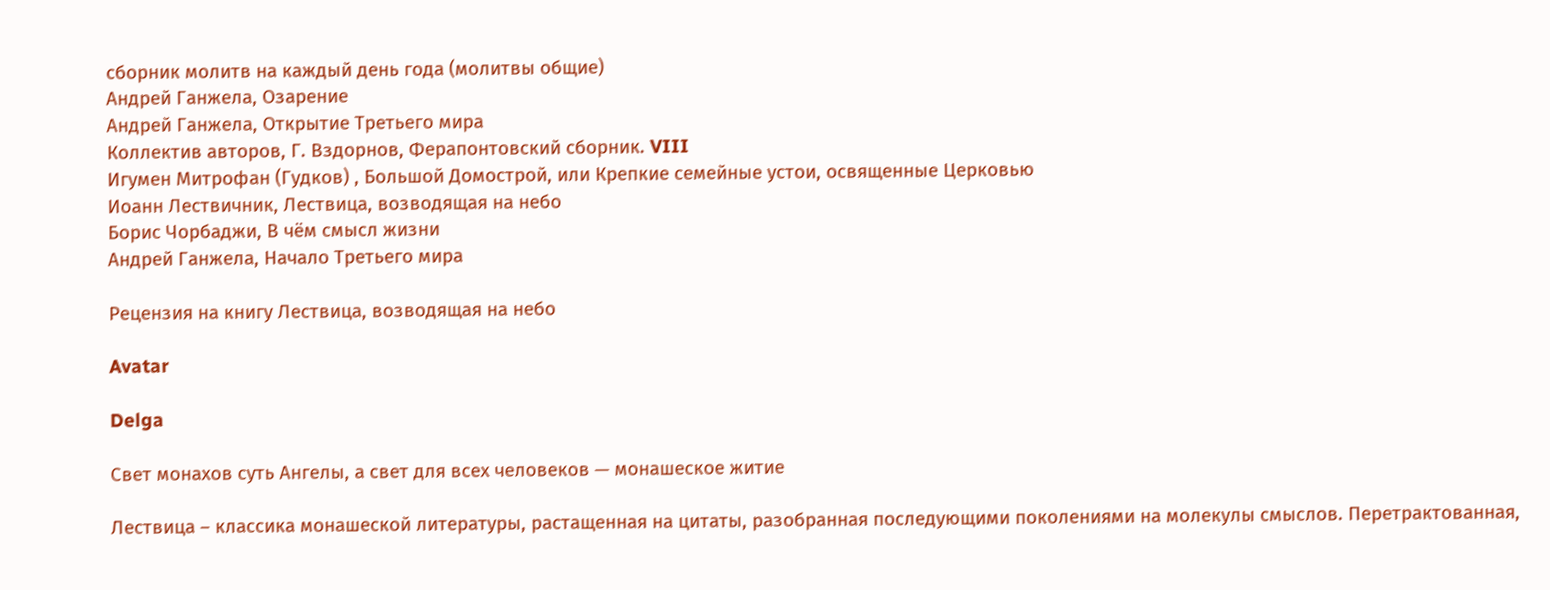сборник молитв на каждый день года (молитвы общие)
Андрей Ганжела, Озарение
Андрей Ганжела, Открытие Третьего мира
Коллектив авторов, Г. Вздорнов, Ферапонтовский сборник. VIII
Игумен Митрофан (Гудков) , Большой Домострой, или Крепкие семейные устои, освященные Церковью
Иоанн Лествичник, Лествица, возводящая на небо
Борис Чорбаджи, В чём смысл жизни
Андрей Ганжела, Начало Третьего мира

Рецензия на книгу Лествица, возводящая на небо

Avatar

Delga

Свет монахов суть Ангелы, а свет для всех человеков — монашеское житие

Лествица – классика монашеской литературы, растащенная на цитаты, разобранная последующими поколениями на молекулы смыслов. Перетрактованная,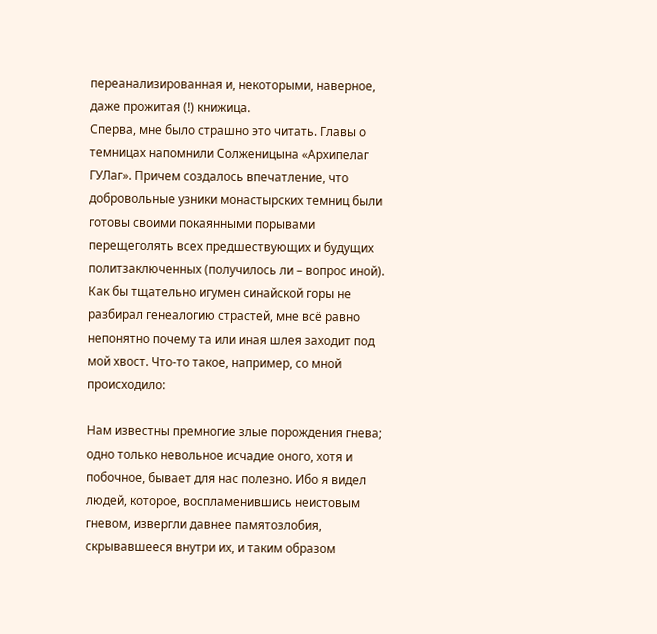переанализированная и, некоторыми, наверное, даже прожитая (!) книжица.
Сперва, мне было страшно это читать. Главы о темницах напомнили Солженицына «Архипелаг ГУЛаг». Причем создалось впечатление, что добровольные узники монастырских темниц были готовы своими покаянными порывами перещеголять всех предшествующих и будущих политзаключенных (получилось ли – вопрос иной).
Как бы тщательно игумен синайской горы не разбирал генеалогию страстей, мне всё равно непонятно почему та или иная шлея заходит под мой хвост. Что-то такое, например, со мной происходило:

Нам известны премногие злые порождения гнева; одно только невольное исчадие оного, хотя и побочное, бывает для нас полезно. Ибо я видел людей, которое, воспламенившись неистовым гневом, извергли давнее памятозлобия, скрывавшееся внутри их, и таким образом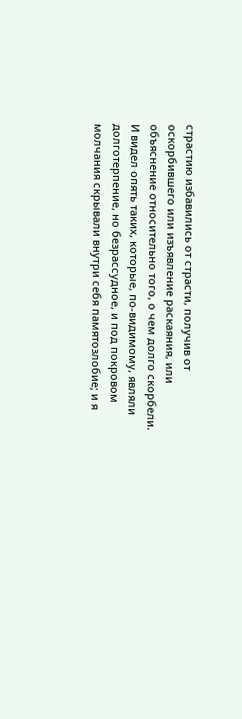страстию избавились от страсти, получив от оскорбившего или изъявление раскаяния, или объяснение относительно того, о чем долго скорбели. И видел опять таких, которые, по-видимому, являли долготерпение, но безрассудное, и под покровом молчания скрывали внутри себя памятозлобие; и я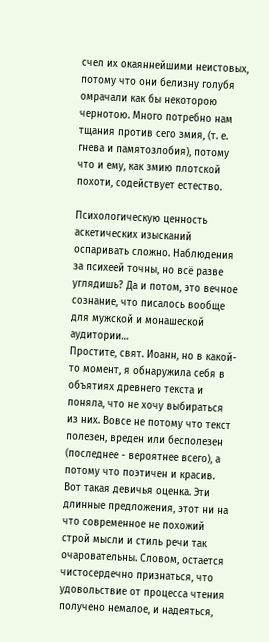счел их окаяннейшими неистовых, потому что они белизну голубя омрачали как бы некоторою чернотою. Много потребно нам тщания против сего змия, (т. е. гнева и памятозлобия), потому что и ему, как змию плотской похоти, содействует естество.

Психологическую ценность аскетических изысканий оспаривать сложно. Наблюдения за психеей точны, но всё разве углядишь? Да и потом, это вечное сознание, что писалось вообще для мужской и монашеской аудитории…
Простите, свят. Иоанн, но в какой-то момент, я обнаружила себя в объятиях древнего текста и поняла, что не хочу выбираться из них. Вовсе не потому что текст полезен, вреден или бесполезен (последнее - вероятнее всего), а потому что поэтичен и красив. Вот такая девичья оценка. Эти длинные предложения, этот ни на что современное не похожий строй мысли и стиль речи так очаровательны. Словом, остается чистосердечно признаться, что удовольствие от процесса чтения получено немалое, и надеяться,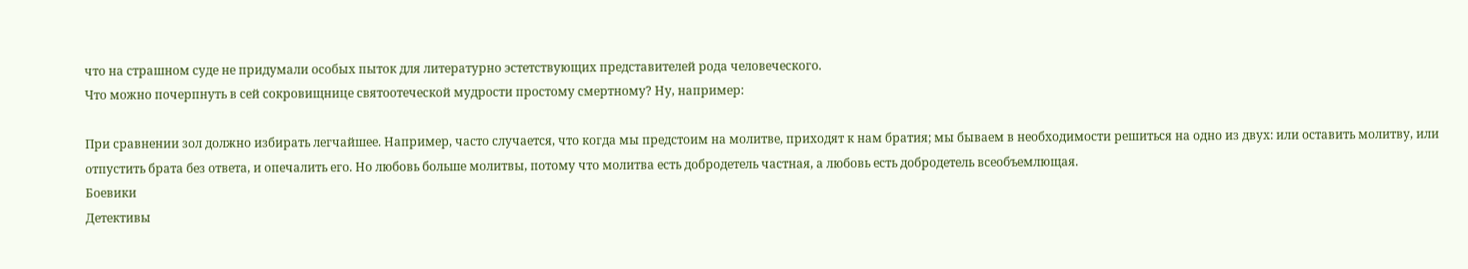что на страшном суде не придумали особых пыток для литературно эстетствующих представителей рода человеческого.
Что можно почерпнуть в сей сокровищнице святоотеческой мудрости простому смертному? Ну, например:

При сравнении зол должно избирать легчайшее. Например, часто случается, что когда мы предстоим на молитве, приходят к нам братия; мы бываем в необходимости решиться на одно из двух: или оставить молитву, или отпустить брата без ответа, и опечалить его. Но любовь больше молитвы, потому что молитва есть добродетель частная, а любовь есть добродетель всеобъемлющая.
Боевики
Детективы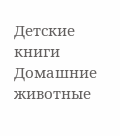Детские книги
Домашние животные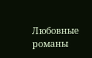Любовные романы